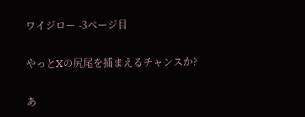ワイジロー -3ページ目

やっとXの尻尾を捕まえるチャンスか?

あ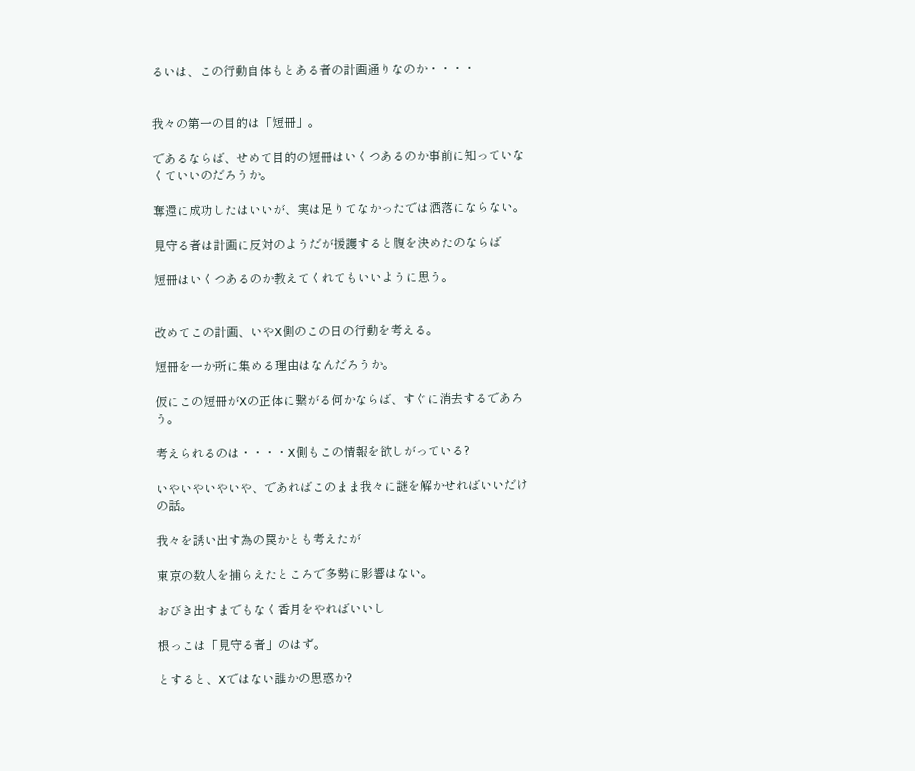るいは、この行動自体もとある者の計画通りなのか・・・・


我々の第一の目的は「短冊」。

であるならば、せめて目的の短冊はいくつあるのか事前に知っていなくていいのだろうか。

奪還に成功したはいいが、実は足りてなかったでは洒落にならない。

見守る者は計画に反対のようだが援護すると腹を決めたのならば

短冊はいくつあるのか教えてくれてもいいように思う。


改めてこの計画、いやX側のこの日の行動を考える。

短冊を一か所に集める理由はなんだろうか。

仮にこの短冊がXの正体に繋がる何かならば、すぐに消去するであろう。

考えられるのは・・・・X側もこの情報を欲しがっている?

いやいやいやいや、であればこのまま我々に謎を解かせればいいだけの話。

我々を誘い出す為の罠かとも考えたが

東京の数人を捕らえたところで多勢に影響はない。

おびき出すまでもなく香月をやればいいし

根っこは「見守る者」のはず。

とすると、Xではない誰かの思惑か?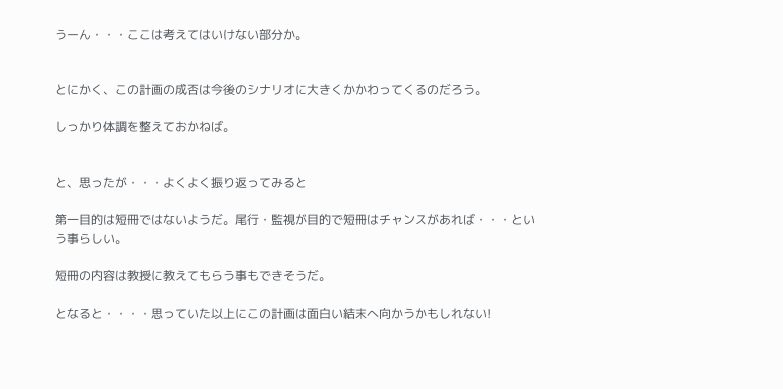うーん・・・ここは考えてはいけない部分か。


とにかく、この計画の成否は今後のシナリオに大きくかかわってくるのだろう。

しっかり体調を整えておかねば。


と、思ったが・・・よくよく振り返ってみると

第一目的は短冊ではないようだ。尾行・監視が目的で短冊はチャンスがあれば・・・という事らしい。

短冊の内容は教授に教えてもらう事もできそうだ。

となると・・・・思っていた以上にこの計画は面白い結末へ向かうかもしれない!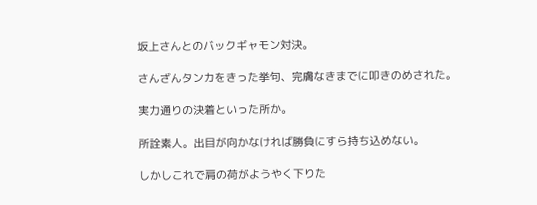坂上さんとのバックギャモン対決。

さんざんタンカをきった挙句、完膚なきまでに叩きのめされた。

実力通りの決着といった所か。

所詮素人。出目が向かなければ勝負にすら持ち込めない。

しかしこれで肩の荷がようやく下りた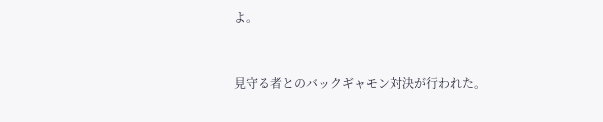よ。


見守る者とのバックギャモン対決が行われた。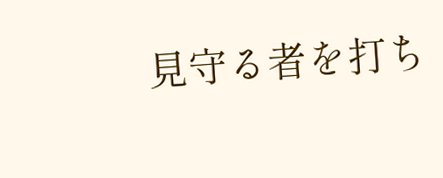見守る者を打ち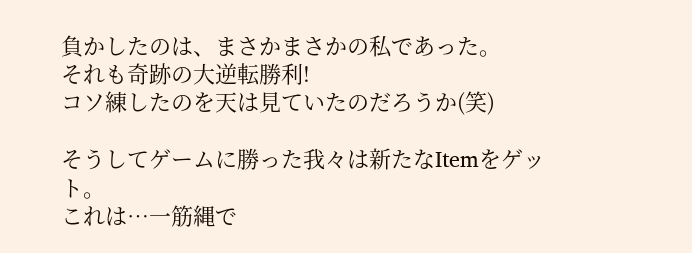負かしたのは、まさかまさかの私であった。
それも奇跡の大逆転勝利!
コソ練したのを天は見ていたのだろうか(笑)

そうしてゲームに勝った我々は新たなItemをゲット。
これは…一筋縄で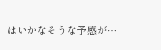はいかなそうな予感が…